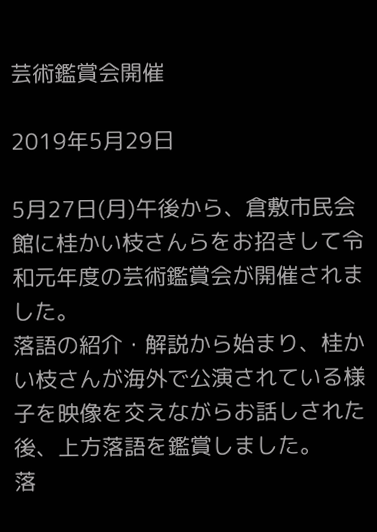芸術鑑賞会開催

2019年5月29日

5月27日(月)午後から、倉敷市民会館に桂かい枝さんらをお招きして令和元年度の芸術鑑賞会が開催されました。
落語の紹介・解説から始まり、桂かい枝さんが海外で公演されている様子を映像を交えながらお話しされた後、上方落語を鑑賞しました。
落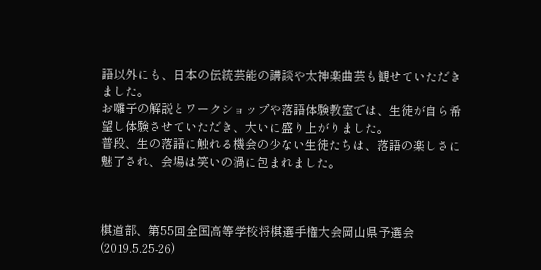語以外にも、日本の伝統芸能の講談や太神楽曲芸も観せていただきました。
お囃子の解説とワークショップや落語体験教室では、生徒が自ら希望し体験させていただき、大いに盛り上がりました。
普段、生の落語に触れる機会の少ない生徒たちは、落語の楽しさに魅了され、会場は笑いの渦に包まれました。



棋道部、第55回全国高等学校将棋選手権大会岡山県予選会(2019.5.25-26)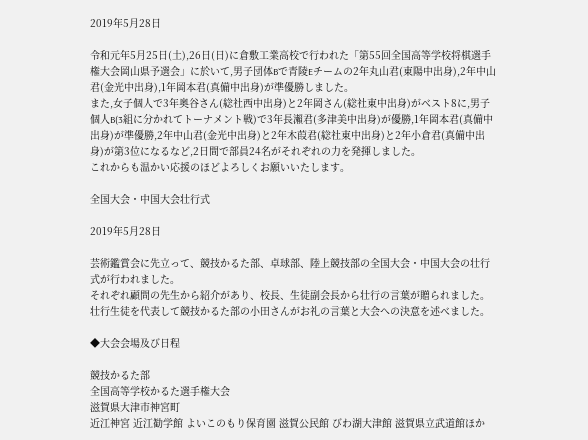2019年5月28日

令和元年5月25日(土),26日(日)に倉敷工業高校で行われた「第55回全国高等学校将棋選手権大会岡山県予選会」に於いて,男子団体Bで青陵Eチームの2年丸山君(東陽中出身),2年中山君(金光中出身),1年岡本君(真備中出身)が準優勝しました。
また,女子個人で3年奥谷さん(総社西中出身)と2年岡さん(総社東中出身)がベスト8に,男子個人B(3組に分かれてトーナメント戦)で3年長瀨君(多津美中出身)が優勝,1年岡本君(真備中出身)が準優勝,2年中山君(金光中出身)と2年木葭君(総社東中出身)と2年小倉君(真備中出身)が第3位になるなど,2日間で部員24名がそれぞれの力を発揮しました。
これからも温かい応援のほどよろしくお願いいたします。

全国大会・中国大会壮行式

2019年5月28日

芸術鑑賞会に先立って、競技かるた部、卓球部、陸上競技部の全国大会・中国大会の壮行式が行われました。
それぞれ顧問の先生から紹介があり、校長、生徒副会長から壮行の言葉が贈られました。
壮行生徒を代表して競技かるた部の小田さんがお礼の言葉と大会への決意を述べました。

◆大会会場及び日程

競技かるた部
全国高等学校かるた選手権大会
滋賀県大津市神宮町
近江神宮 近江勧学館 よいこのもり保育園 滋賀公民館 びわ湖大津館 滋賀県立武道館ほか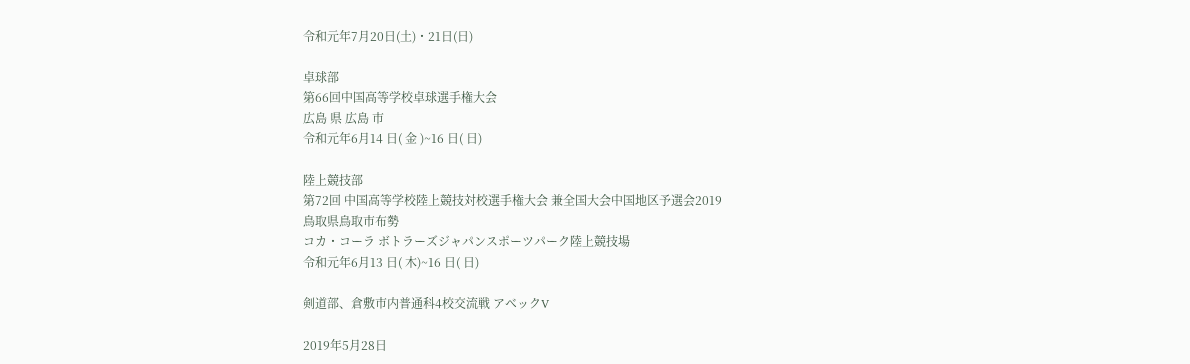令和元年7月20日(土)・21日(日)

卓球部
第66回中国高等学校卓球選手権大会
広島 県 広島 市
令和元年6月14 日( 金 )~16 日( 日)

陸上競技部
第72回 中国高等学校陸上競技対校選手権大会 兼全国大会中国地区予選会2019
鳥取県鳥取市布勢
コカ・コーラ ボトラーズジャパンスポーツパーク陸上競技場
令和元年6月13 日( 木)~16 日( 日)

剣道部、倉敷市内普通科4校交流戦 アベックV

2019年5月28日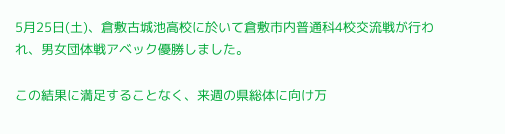5月25日(土)、倉敷古城池高校に於いて倉敷市内普通科4校交流戦が行われ、男女団体戦アベック優勝しました。

この結果に満足することなく、来週の県総体に向け万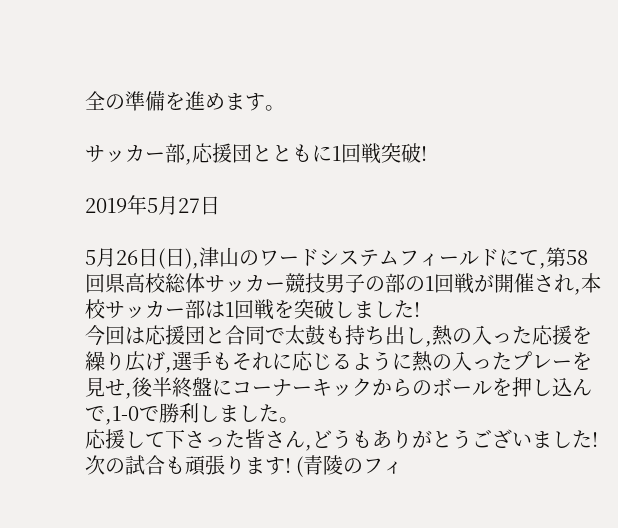全の準備を進めます。

サッカー部,応援団とともに1回戦突破!

2019年5月27日

5月26日(日),津山のワードシステムフィールドにて,第58回県高校総体サッカー競技男子の部の1回戦が開催され,本校サッカー部は1回戦を突破しました!
今回は応援団と合同で太鼓も持ち出し,熱の入った応援を繰り広げ,選手もそれに応じるように熱の入ったプレーを見せ,後半終盤にコーナーキックからのボールを押し込んで,1-0で勝利しました。
応援して下さった皆さん,どうもありがとうございました!次の試合も頑張ります! (青陵のフィ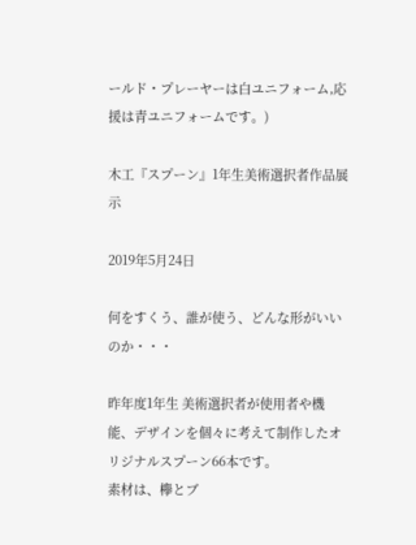ールド・プレーヤーは白ユニフォーム,応援は青ユニフォームです。)

木工『スプーン』1年生美術選択者作品展示

2019年5月24日

何をすくう、誰が使う、どんな形がいいのか・・・

昨年度1年生 美術選択者が使用者や機能、デザインを個々に考えて制作したオリジナルスプーン66本です。
素材は、欅とブ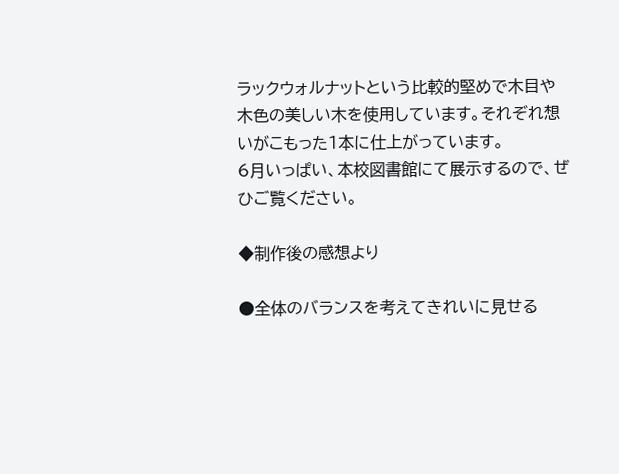ラックウォルナットという比較的堅めで木目や木色の美しい木を使用しています。それぞれ想いがこもった1本に仕上がっています。
6月いっぱい、本校図書館にて展示するので、ぜひご覧ください。

◆制作後の感想より

●全体のバランスを考えてきれいに見せる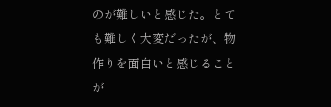のが難しいと感じた。とても難しく大変だったが、物作りを面白いと感じることが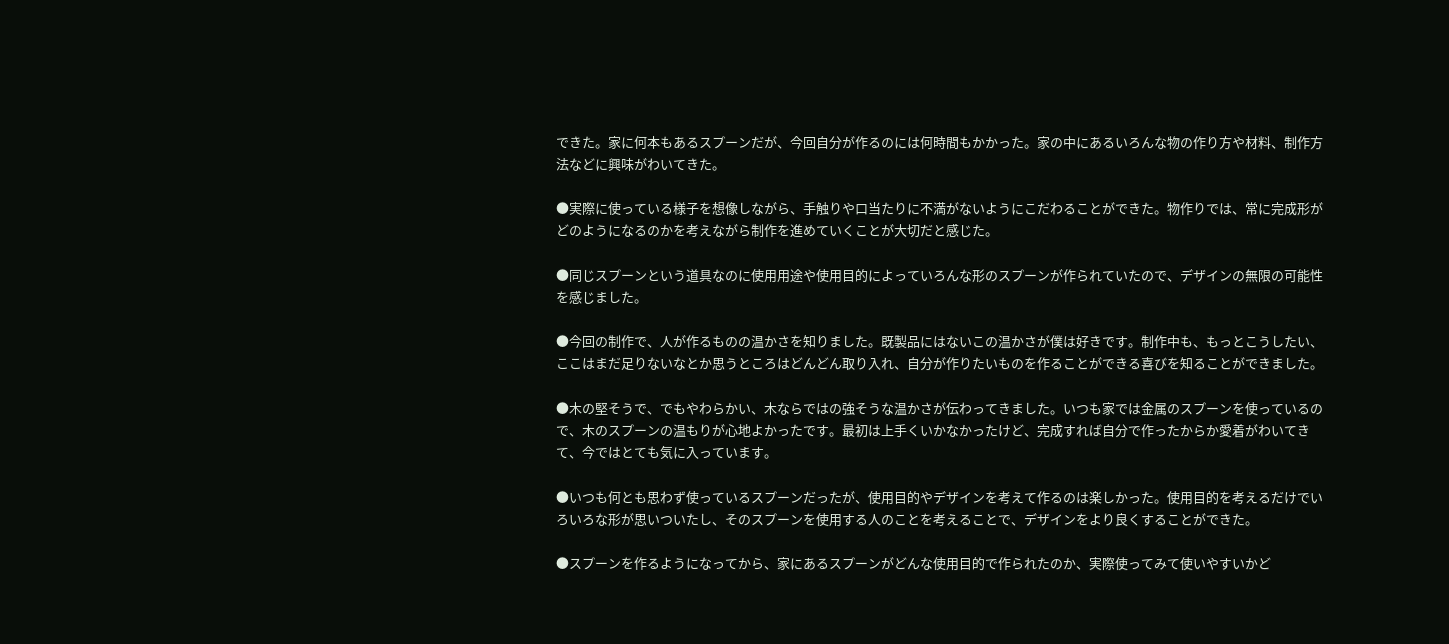できた。家に何本もあるスプーンだが、今回自分が作るのには何時間もかかった。家の中にあるいろんな物の作り方や材料、制作方法などに興味がわいてきた。

●実際に使っている様子を想像しながら、手触りや口当たりに不満がないようにこだわることができた。物作りでは、常に完成形がどのようになるのかを考えながら制作を進めていくことが大切だと感じた。

●同じスプーンという道具なのに使用用途や使用目的によっていろんな形のスプーンが作られていたので、デザインの無限の可能性を感じました。

●今回の制作で、人が作るものの温かさを知りました。既製品にはないこの温かさが僕は好きです。制作中も、もっとこうしたい、ここはまだ足りないなとか思うところはどんどん取り入れ、自分が作りたいものを作ることができる喜びを知ることができました。

●木の堅そうで、でもやわらかい、木ならではの強そうな温かさが伝わってきました。いつも家では金属のスプーンを使っているので、木のスプーンの温もりが心地よかったです。最初は上手くいかなかったけど、完成すれば自分で作ったからか愛着がわいてきて、今ではとても気に入っています。

●いつも何とも思わず使っているスプーンだったが、使用目的やデザインを考えて作るのは楽しかった。使用目的を考えるだけでいろいろな形が思いついたし、そのスプーンを使用する人のことを考えることで、デザインをより良くすることができた。

●スプーンを作るようになってから、家にあるスプーンがどんな使用目的で作られたのか、実際使ってみて使いやすいかど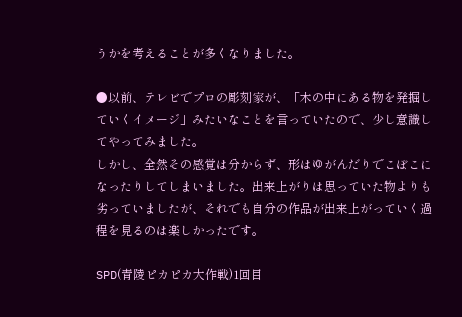うかを考えることが多くなりました。

●以前、テレビでプロの彫刻家が、「木の中にある物を発掘していくイメージ」みたいなことを言っていたので、少し意識してやってみました。
しかし、全然その感覚は分からず、形はゆがんだりでこぼこになったりしてしまいました。出来上がりは思っていた物よりも劣っていましたが、それでも自分の作品が出来上がっていく過程を見るのは楽しかったです。

SPD(青陵ピカピカ大作戦)1回目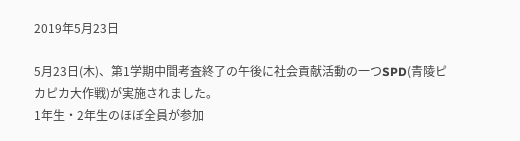2019年5月23日

5月23日(木)、第1学期中間考査終了の午後に社会貢献活動の一つSPD(青陵ピカピカ大作戦)が実施されました。
1年生・2年生のほぼ全員が参加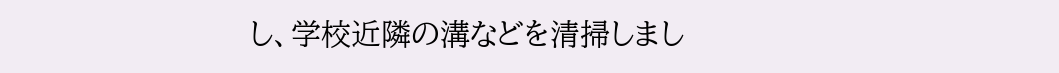し、学校近隣の溝などを清掃しまし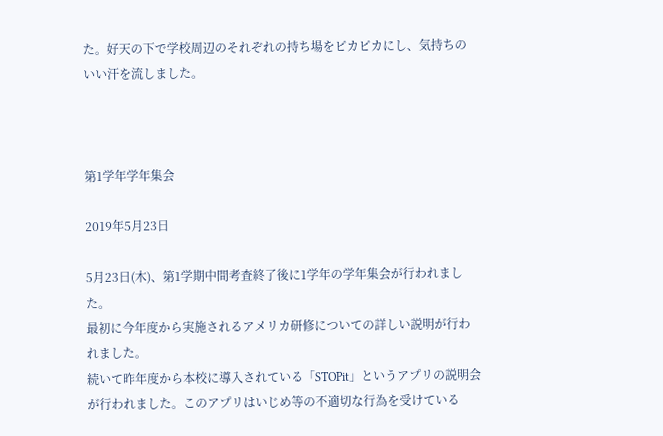た。好天の下で学校周辺のそれぞれの持ち場をピカピカにし、気持ちのいい汗を流しました。



第1学年学年集会

2019年5月23日

5月23日(木)、第1学期中間考査終了後に1学年の学年集会が行われました。
最初に今年度から実施されるアメリカ研修についての詳しい説明が行われました。
続いて昨年度から本校に導入されている「STOPit」というアプリの説明会が行われました。このアプリはいじめ等の不適切な行為を受けている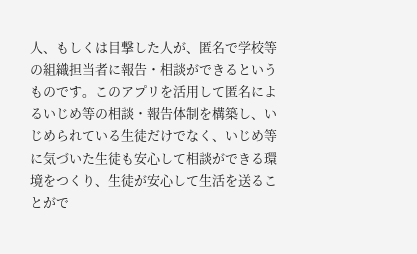人、もしくは目撃した人が、匿名で学校等の組織担当者に報告・相談ができるというものです。このアプリを活用して匿名によるいじめ等の相談・報告体制を構築し、いじめられている生徒だけでなく、いじめ等に気づいた生徒も安心して相談ができる環境をつくり、生徒が安心して生活を送ることがで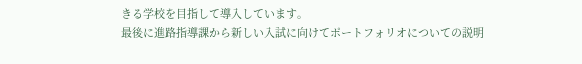きる学校を目指して導入しています。
最後に進路指導課から新しい入試に向けてポートフォリオについての説明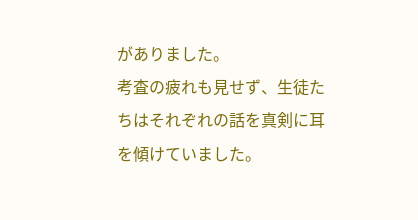がありました。
考査の疲れも見せず、生徒たちはそれぞれの話を真剣に耳を傾けていました。